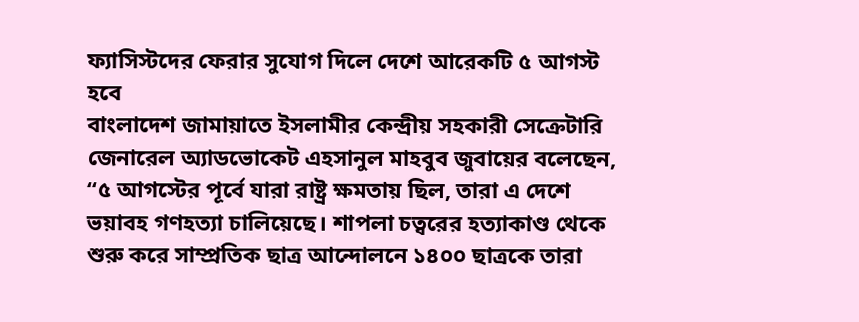ফ্যাসিস্টদের ফেরার সুযোগ দিলে দেশে আরেকটি ৫ আগস্ট হবে
বাংলাদেশ জামায়াতে ইসলামীর কেন্দ্রীয় সহকারী সেক্রেটারি জেনারেল অ্যাডভোকেট এহসানুল মাহবুব জুবায়ের বলেছেন, “৫ আগস্টের পূর্বে যারা রাষ্ট্র ক্ষমতায় ছিল, তারা এ দেশে ভয়াবহ গণহত্যা চালিয়েছে। শাপলা চত্বরের হত্যাকাণ্ড থেকে শুরু করে সাম্প্রতিক ছাত্র আন্দোলনে ১৪০০ ছাত্রকে তারা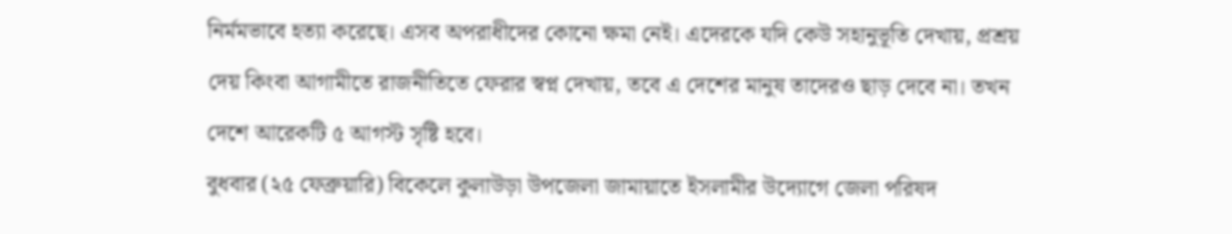নির্মমভাবে হত্যা করেছে। এসব অপরাধীদের কোনো ক্ষমা নেই। এদেরকে যদি কেউ সহানুভূতি দেখায়, প্রশ্রয় দেয় কিংবা আগামীতে রাজনীতিতে ফেরার স্বপ্ন দেখায়, তবে এ দেশের মানুষ তাদেরও ছাড় দেবে না। তখন দেশে আরেকটি ৫ আগস্ট সৃষ্টি হবে।
বুধবার (২৫ ফেব্রুয়ারি) বিকেলে কুলাউড়া উপজেলা জামায়াতে ইসলামীর উদ্যোগে জেলা পরিষদ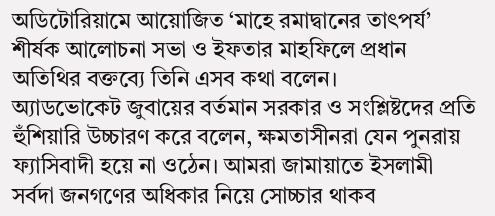অডিটোরিয়ামে আয়োজিত ‘মাহে রমাদ্বানের তাৎপর্য’ শীর্ষক আলোচনা সভা ও ইফতার মাহফিলে প্রধান অতিথির বক্তব্যে তিনি এসব কথা বলেন।
অ্যাডভোকেট জুবায়ের বর্তমান সরকার ও সংশ্লিষ্টদের প্রতি হুঁশিয়ারি উচ্চারণ করে বলেন, ক্ষমতাসীনরা যেন পুনরায় ফ্যাসিবাদী হয়ে না ওঠেন। আমরা জামায়াতে ইসলামী সর্বদা জনগণের অধিকার নিয়ে সোচ্চার থাকব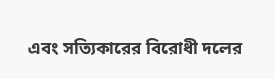এবং সত্যিকারের বিরোধী দলের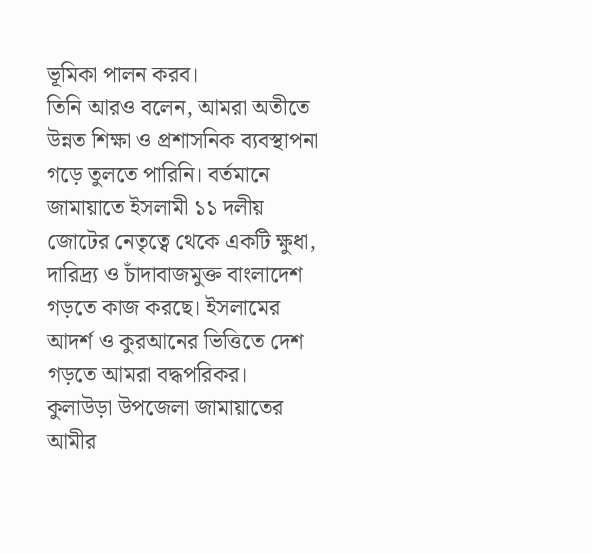ভূমিকা পালন করব।
তিনি আরও বলেন, আমরা অতীতে উন্নত শিক্ষা ও প্রশাসনিক ব্যবস্থাপনা গড়ে তুলতে পারিনি। বর্তমানে জামায়াতে ইসলামী ১১ দলীয় জোটের নেতৃত্বে থেকে একটি ক্ষুধা, দারিদ্র্য ও চাঁদাবাজমুক্ত বাংলাদেশ গড়তে কাজ করছে। ইসলামের আদর্শ ও কুরআনের ভিত্তিতে দেশ গড়তে আমরা বদ্ধপরিকর।
কুলাউড়া উপজেলা জামায়াতের আমীর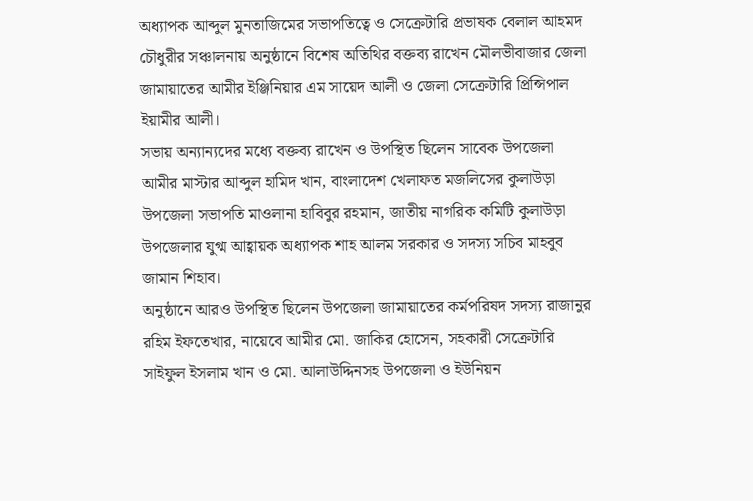অধ্যাপক আব্দুল মুনতাজিমের সভাপতিত্বে ও সেক্রেটারি প্রভাষক বেলাল আহমদ চৌধুরীর সঞ্চালনায় অনুষ্ঠানে বিশেষ অতিথির বক্তব্য রাখেন মৌলভীবাজার জেলা জামায়াতের আমীর ইঞ্জিনিয়ার এম সায়েদ আলী ও জেলা সেক্রেটারি প্রিন্সিপাল ইয়ামীর আলী।
সভায় অন্যান্যদের মধ্যে বক্তব্য রাখেন ও উপস্থিত ছিলেন সাবেক উপজেলা আমীর মাস্টার আব্দুল হামিদ খান, বাংলাদেশ খেলাফত মজলিসের কুলাউড়া উপজেলা সভাপতি মাওলানা হাবিবুর রহমান, জাতীয় নাগরিক কমিটি কুলাউড়া উপজেলার যুগ্ম আহ্বায়ক অধ্যাপক শাহ আলম সরকার ও সদস্য সচিব মাহবুব জামান শিহাব।
অনুষ্ঠানে আরও উপস্থিত ছিলেন উপজেলা জামায়াতের কর্মপরিষদ সদস্য রাজানুর রহিম ইফতেখার, নায়েবে আমীর মো. জাকির হোসেন, সহকারী সেক্রেটারি সাইফুল ইসলাম খান ও মো. আলাউদ্দিনসহ উপজেলা ও ইউনিয়ন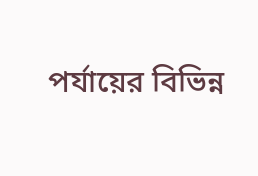পর্যায়ের বিভিন্ন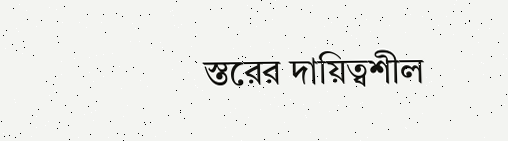স্তরের দায়িত্বশীল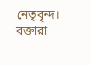নেতৃবৃন্দ।
বক্তারা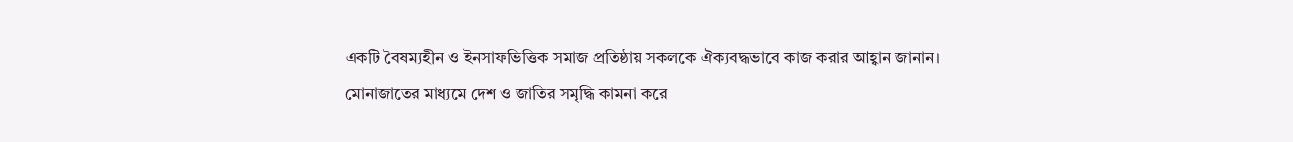একটি বৈষম্যহীন ও ইনসাফভিত্তিক সমাজ প্রতিষ্ঠায় সকলকে ঐক্যবদ্ধভাবে কাজ করার আহ্বান জানান। মোনাজাতের মাধ্যমে দেশ ও জাতির সমৃদ্ধি কামনা করে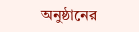অনুষ্ঠানের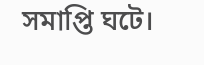সমাপ্তি ঘটে।